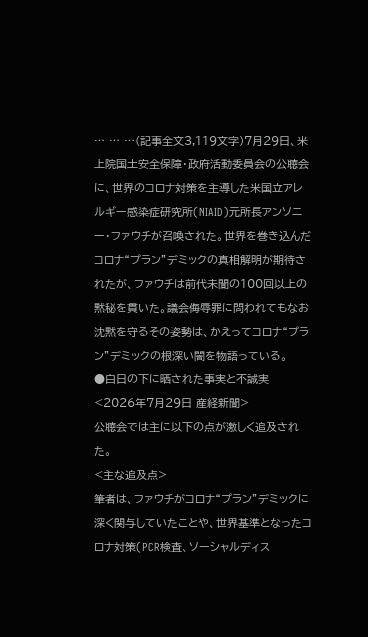… … …(記事全文3,119文字)7月29日、米上院国土安全保障・政府活動委員会の公聴会に、世界のコロナ対策を主導した米国立アレルギー感染症研究所(NIAID)元所長アンソニー・ファウチが召喚された。世界を巻き込んだコロナ“プラン”デミックの真相解明が期待されたが、ファウチは前代未聞の100回以上の黙秘を貫いた。議会侮辱罪に問われてもなお沈黙を守るその姿勢は、かえってコロナ“プラン”デミックの根深い闇を物語っている。
●白日の下に晒された事実と不誠実
<2026年7月29日 産経新聞>
公聴会では主に以下の点が激しく追及された。
<主な追及点>
筆者は、ファウチがコロナ“プラン”デミックに深く関与していたことや、世界基準となったコロナ対策(PCR検査、ソーシャルディス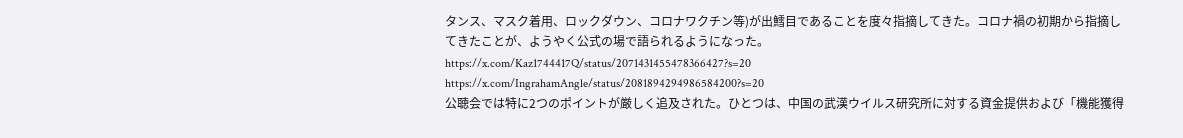タンス、マスク着用、ロックダウン、コロナワクチン等)が出鱈目であることを度々指摘してきた。コロナ禍の初期から指摘してきたことが、ようやく公式の場で語られるようになった。
https://x.com/Kaz1744417Q/status/2071431455478366427?s=20
https://x.com/IngrahamAngle/status/2081894294986584200?s=20
公聴会では特に2つのポイントが厳しく追及された。ひとつは、中国の武漢ウイルス研究所に対する資金提供および「機能獲得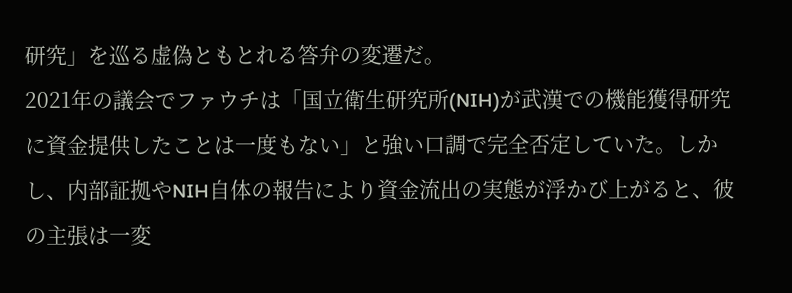研究」を巡る虚偽ともとれる答弁の変遷だ。
2021年の議会でファウチは「国立衛生研究所(NIH)が武漢での機能獲得研究に資金提供したことは一度もない」と強い口調で完全否定していた。しかし、内部証拠やNIH自体の報告により資金流出の実態が浮かび上がると、彼の主張は一変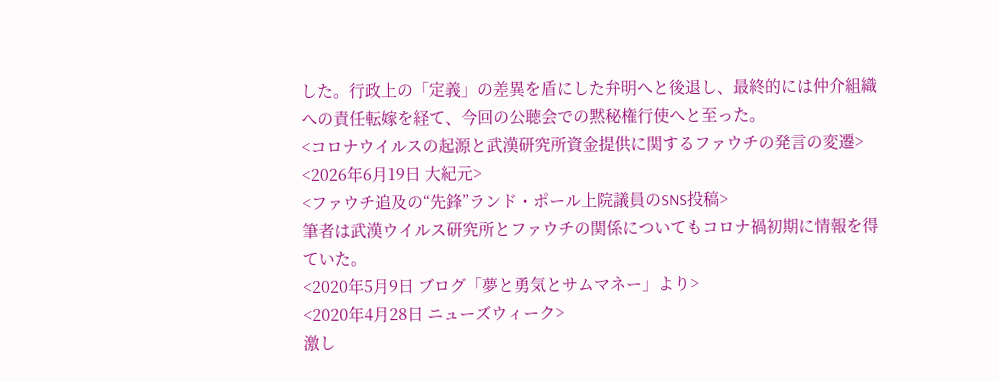した。行政上の「定義」の差異を盾にした弁明へと後退し、最終的には仲介組織への責任転嫁を経て、今回の公聴会での黙秘権行使へと至った。
<コロナウイルスの起源と武漢研究所資金提供に関するファウチの発言の変遷>
<2026年6月19日 大紀元>
<ファウチ追及の“先鋒”ランド・ポール上院議員のSNS投稿>
筆者は武漢ウイルス研究所とファウチの関係についてもコロナ禍初期に情報を得ていた。
<2020年5月9日 ブログ「夢と勇気とサムマネー」より>
<2020年4月28日 ニューズウィーク>
激し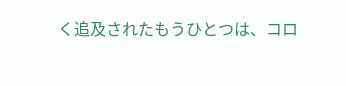く追及されたもうひとつは、コロ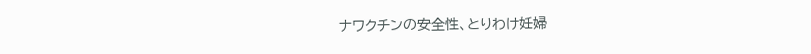ナワクチンの安全性、とりわけ妊婦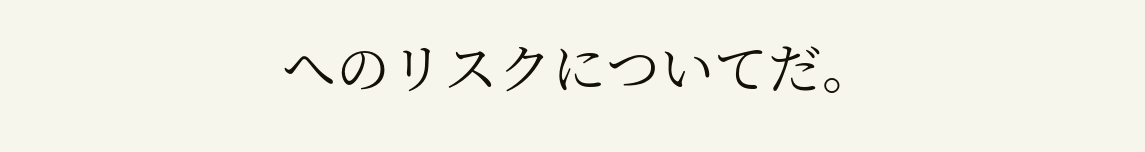へのリスクについてだ。